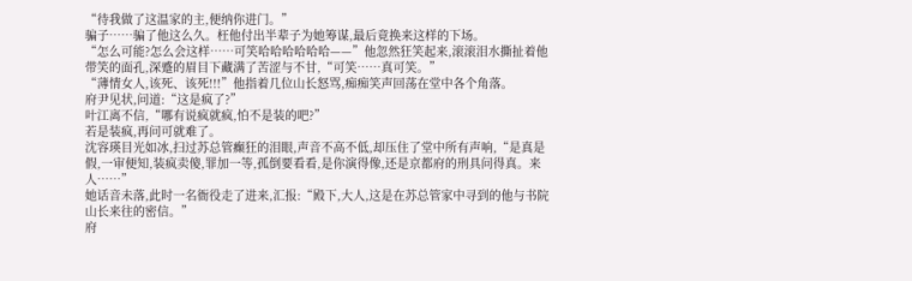“待我做了这温家的主,便纳你进门。”
骗子……骗了他这么久。枉他付出半辈子为她筹谋,最后竟换来这样的下场。
“怎么可能?怎么会这样……可笑哈哈哈哈哈哈——”他忽然狂笑起来,滚滚泪水撕扯着他带笑的面孔,深蹙的眉目下藏满了苦涩与不甘,“可笑……真可笑。”
“薄情女人,该死、该死!!!”他指着几位山长怒骂,痴痴笑声回荡在堂中各个角落。
府尹见状,问道:“这是疯了?”
叶江离不信,“哪有说疯就疯,怕不是装的吧?”
若是装疯,再问可就难了。
沈容瑛目光如冰,扫过苏总管癫狂的泪眼,声音不高不低,却压住了堂中所有声响,“是真是假,一审便知,装疯卖傻,罪加一等,孤倒要看看,是你演得像,还是京都府的刑具问得真。来人……”
她话音未落,此时一名衙役走了进来,汇报:“殿下,大人,这是在苏总管家中寻到的他与书院山长来往的密信。”
府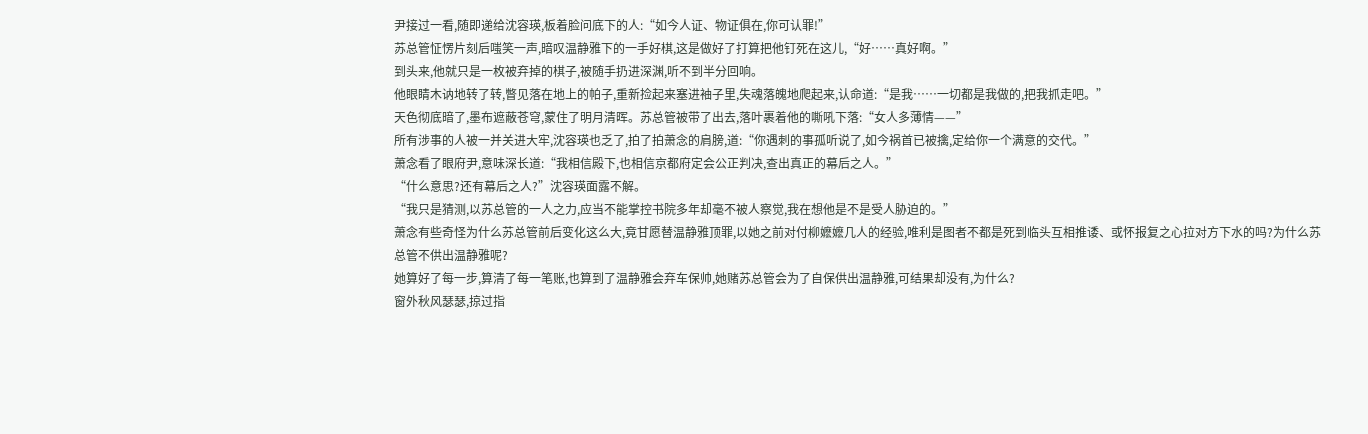尹接过一看,随即递给沈容瑛,板着脸问底下的人:“如今人证、物证俱在,你可认罪!”
苏总管怔愣片刻后嗤笑一声,暗叹温静雅下的一手好棋,这是做好了打算把他钉死在这儿,“好……真好啊。”
到头来,他就只是一枚被弃掉的棋子,被随手扔进深渊,听不到半分回响。
他眼睛木讷地转了转,瞥见落在地上的帕子,重新捡起来塞进袖子里,失魂落魄地爬起来,认命道:“是我……一切都是我做的,把我抓走吧。”
天色彻底暗了,墨布遮蔽苍穹,蒙住了明月清晖。苏总管被带了出去,落叶裹着他的嘶吼下落:“女人多薄情——”
所有涉事的人被一并关进大牢,沈容瑛也乏了,拍了拍萧念的肩膀,道:“你遇刺的事孤听说了,如今祸首已被擒,定给你一个满意的交代。”
萧念看了眼府尹,意味深长道:“我相信殿下,也相信京都府定会公正判决,查出真正的幕后之人。”
“什么意思?还有幕后之人?”沈容瑛面露不解。
“我只是猜测,以苏总管的一人之力,应当不能掌控书院多年却毫不被人察觉,我在想他是不是受人胁迫的。”
萧念有些奇怪为什么苏总管前后变化这么大,竟甘愿替温静雅顶罪,以她之前对付柳嬷嬷几人的经验,唯利是图者不都是死到临头互相推诿、或怀报复之心拉对方下水的吗?为什么苏总管不供出温静雅呢?
她算好了每一步,算清了每一笔账,也算到了温静雅会弃车保帅,她赌苏总管会为了自保供出温静雅,可结果却没有,为什么?
窗外秋风瑟瑟,掠过指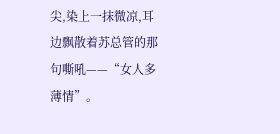尖,染上一抹微凉,耳边飘散着苏总管的那句嘶吼——“女人多薄情”。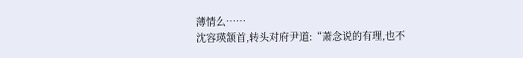薄情么……
沈容瑛颔首,转头对府尹道:“萧念说的有理,也不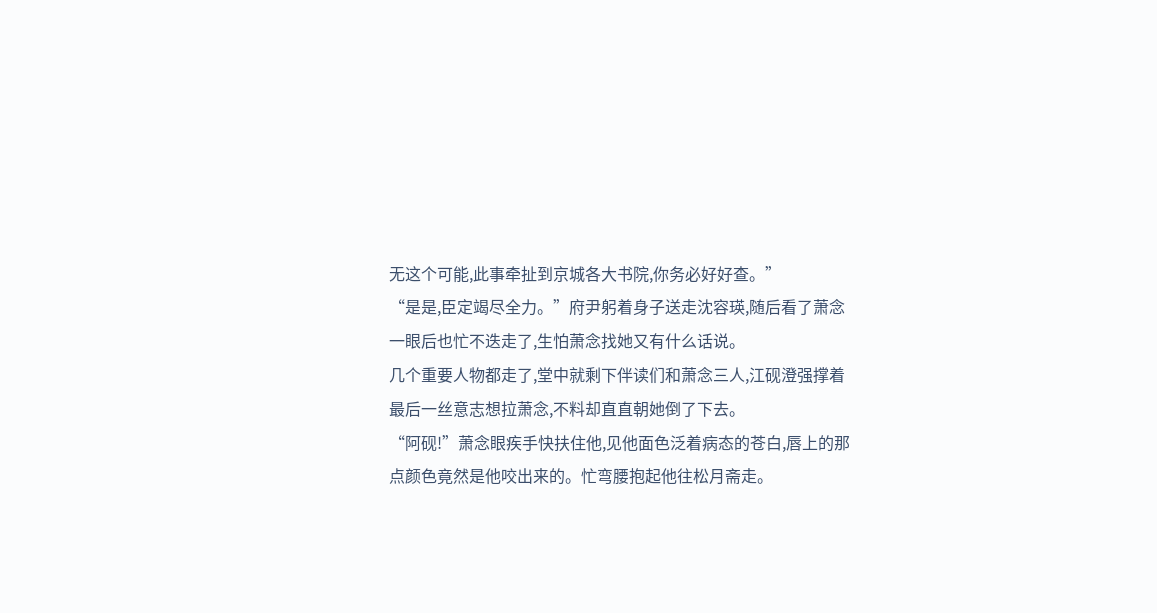无这个可能,此事牵扯到京城各大书院,你务必好好查。”
“是是,臣定竭尽全力。”府尹躬着身子送走沈容瑛,随后看了萧念一眼后也忙不迭走了,生怕萧念找她又有什么话说。
几个重要人物都走了,堂中就剩下伴读们和萧念三人,江砚澄强撑着最后一丝意志想拉萧念,不料却直直朝她倒了下去。
“阿砚!”萧念眼疾手快扶住他,见他面色泛着病态的苍白,唇上的那点颜色竟然是他咬出来的。忙弯腰抱起他往松月斋走。